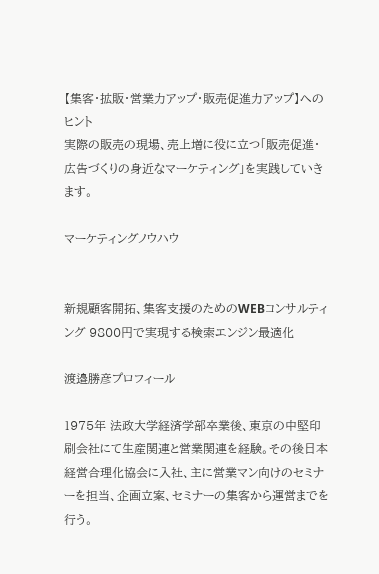【集客・拡販・営業力アップ・販売促進力アップ】へのヒント
実際の販売の現場、売上増に役に立つ「販売促進・広告づくりの身近なマーケティング」を実践していきます。

マーケティングノウハウ


新規顧客開拓、集客支援のためのWEBコンサルティング 9800円で実現する検索エンジン最適化

渡邉勝彦プロフィール

1975年 法政大学経済学部卒業後、東京の中堅印刷会社にて生産関連と営業関連を経験。その後日本経営合理化協会に入社、主に営業マン向けのセミナーを担当、企画立案、セミナーの集客から運営までを行う。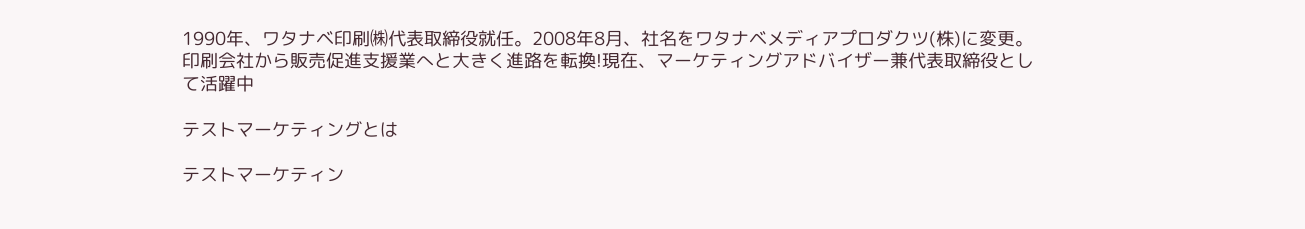1990年、ワタナベ印刷㈱代表取締役就任。2008年8月、社名をワタナベメディアプロダクツ(株)に変更。印刷会社から販売促進支援業へと大きく進路を転換!現在、マーケティングアドバイザー兼代表取締役として活躍中

テストマーケティングとは

テストマーケティン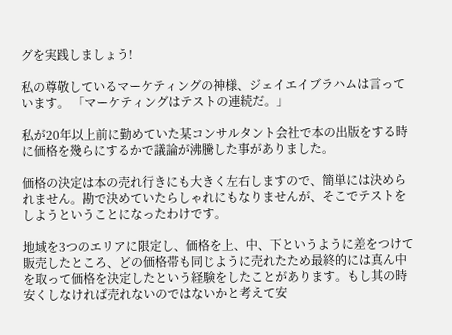グを実践しましょう!

私の尊敬しているマーケティングの神様、ジェイエイブラハムは言っています。 「マーケティングはテストの連続だ。」

私が20年以上前に勤めていた某コンサルタント会社で本の出版をする時に価格を幾らにするかで議論が沸騰した事がありました。

価格の決定は本の売れ行きにも大きく左右しますので、簡単には決められません。勘で決めていたらしゃれにもなりませんが、そこでテストをしようということになったわけです。

地域を3つのエリアに限定し、価格を上、中、下というように差をつけて販売したところ、どの価格帯も同じように売れたため最終的には真ん中を取って価格を決定したという経験をしたことがあります。もし其の時安くしなければ売れないのではないかと考えて安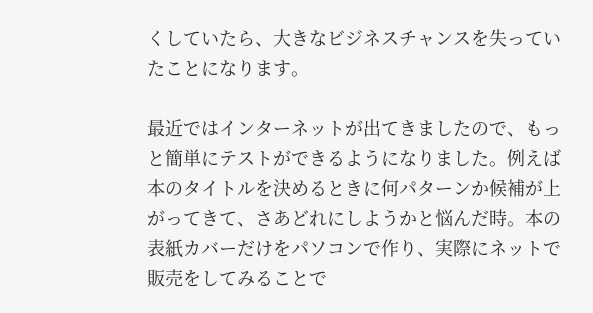くしていたら、大きなビジネスチャンスを失っていたことになります。

最近ではインターネットが出てきましたので、もっと簡単にテストができるようになりました。例えば本のタイトルを決めるときに何パターンか候補が上がってきて、さあどれにしようかと悩んだ時。本の表紙カバーだけをパソコンで作り、実際にネットで販売をしてみることで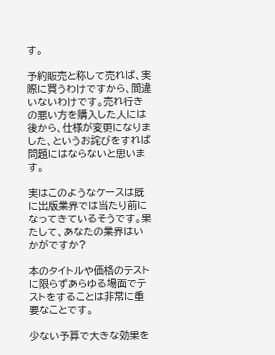す。

予約販売と称して売れば、実際に買うわけですから、間違いないわけです。売れ行きの悪い方を購入した人には後から、仕様が変更になりました、というお詫びをすれば問題にはならないと思います。

実はこのようなケースは既に出版業界では当たり前になってきているそうです。果たして、あなたの業界はいかがですか?

本のタイトルや価格のテストに限らずあらゆる場面でテストをすることは非常に重要なことです。

少ない予算で大きな効果を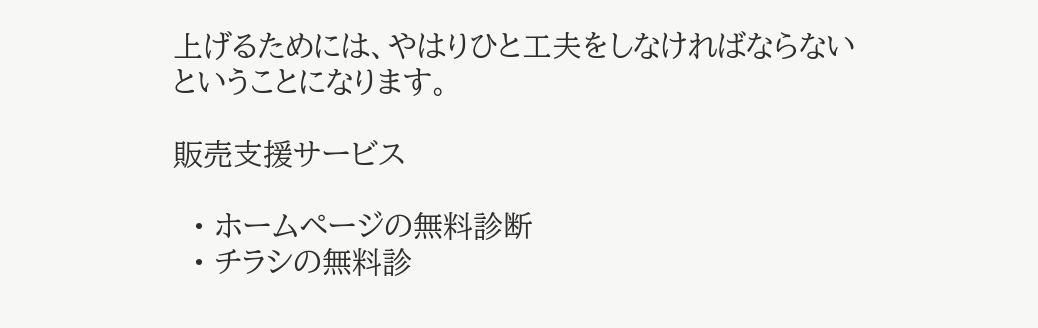上げるためには、やはりひと工夫をしなければならないということになります。

販売支援サービス

  • ホームページの無料診断
  • チラシの無料診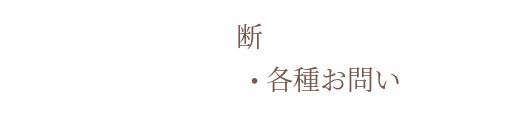断
  • 各種お問い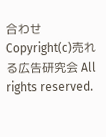合わせ
Copyright(c)売れる広告研究会 All rights reserved.